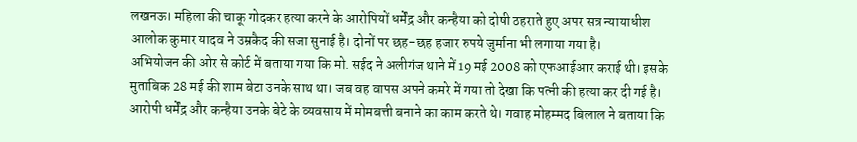लखनऊ। महिला की चाकू गोदकर हत्या करने के आरोपियों धर्मेंद्र और कन्हैया को दोषी ठहराते हुए अपर सत्र न्यायाधीश आलोक कुमार यादव ने उम्रकैद की सजा सुनाई है। दोनों पर छह-छह हजार रुपये जुर्माना भी लगाया गया है।
अभियोजन की ओर से कोर्ट में बताया गया कि मो. सईद ने अलीगंज थाने में 19 मई 2008 को एफआईआर कराई थी। इसके मुताबिक 28 मई की शाम बेटा उनके साथ था। जब वह वापस अपने कमरे में गया तो देखा कि पत्नी की हत्या कर दी गई है। आरोपी धर्मेंद्र और कन्हैया उनके बेटे के व्यवसाय में मोमबत्ती बनाने का काम करते थे। गवाह मोहम्मद बिलाल ने बताया कि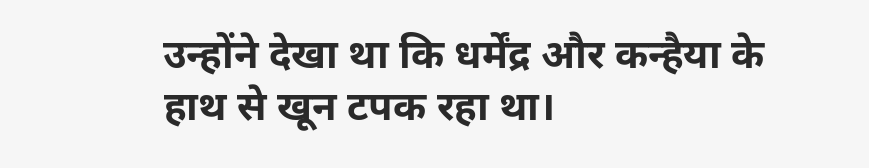उन्होंने देखा था कि धर्मेंद्र और कन्हैया के हाथ से खून टपक रहा था।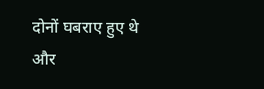दोनों घबराए हुए थे और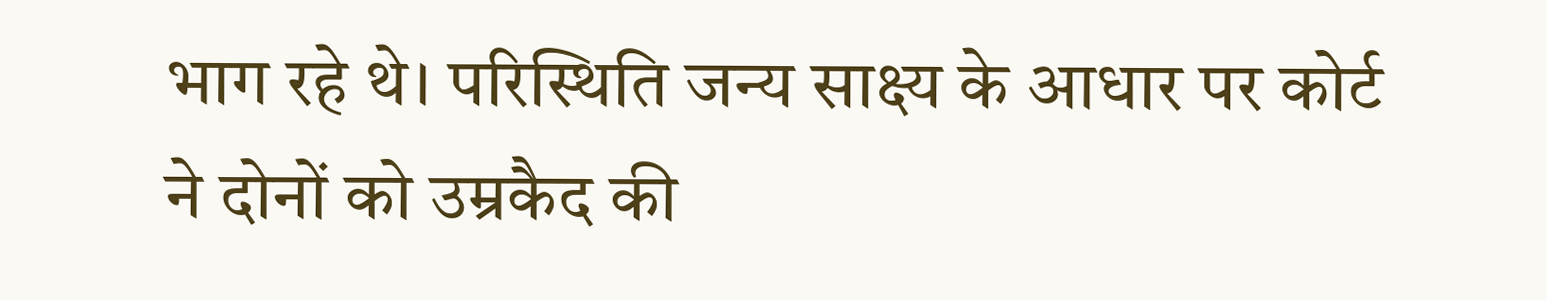भाग रहे थे। परिस्थिति जन्य साक्ष्य के आधार पर कोर्ट ने दोनों को उम्रकैद की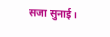सजा सुनाई।